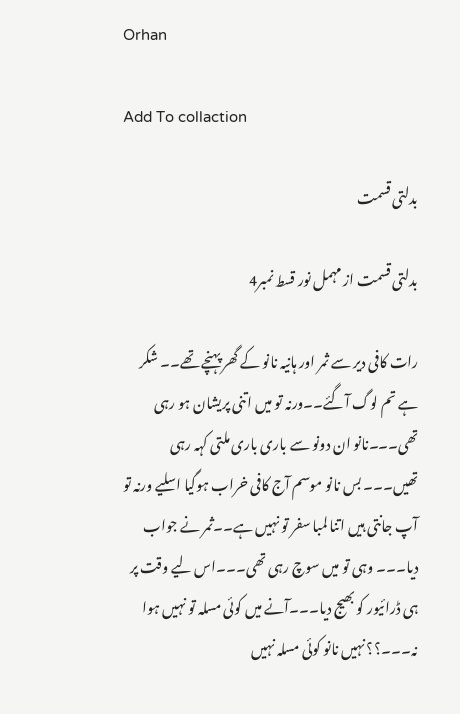Orhan

Add To collaction

بدلتی قسمت

بدلتی قسمت از مہمل نور قسط نمبر4

رات کافی دیر سے ثمر اور ہانیہ نانو کے گھر پہنچے تھے۔۔ شکر ہے تم لوگ آگئے۔۔ورنہ تو میں اتنی پریشان ہو رہی تھی۔۔۔نانو ان دونو سے باری باری ملتی کہہ رہی تھیں۔۔۔ بس نانو موسم آج کافی خراب ہوگیا اسلیے ورنہ تو آپ جانتی ہیں اتنا لمبا سفر تو نہیں ہے۔۔ثمر نے جواب دیا۔۔۔ وہی تو میں سوچ رہی تھی۔۔۔اس لیے وقت پر ہی ڈرائیور کو بھیج دیا۔۔۔آنے میں کوئی مسلہ تو نہیں ہوا نہ۔۔۔؟؟ نہیں نانو کوئی مسلہ نہیں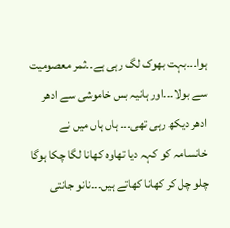ہوا۔۔۔بہت بھوک لگ رہی ہے۔۔ثمر معصومیت سے بولا۔۔۔اور ہانیہ بس خاموشی سے ادھر ادھر دیکھ رہی تھی۔۔۔ ہاں ہاں میں نے خانسامہ کو کہہ دیا تھاوہ کھانا لگا چکا ہوگا چلو چل کر کھانا کھاتے ہیں۔۔۔نانو جانتی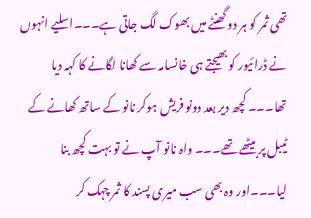تھی ثمر کو ہر دو گھنٹے میں بھوک لگ جاتی ہے۔۔۔اسلیے انہوں نے ڈرائیور کو بھیجتے ہی خانسامہ سے کھانا لگانے کا کہہ دیا تھا۔۔۔ کچھ دیر بعد دونو فریش ہوکر نانو کے ساتھ کھانے کے ٹیبل پر بیٹھے تھے۔۔۔ واہ نانو آپ نے تو بہت کچھ بنا لیا۔۔۔اور وہ بھی سب میری پسند کا ثمر چہک کر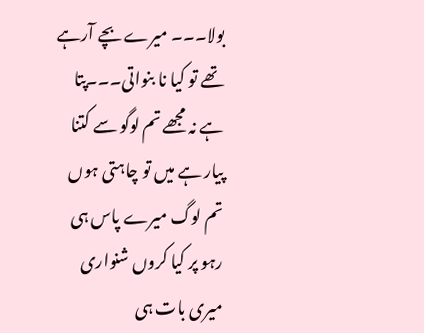بولا۔۔۔ میرے بچے آرہے تھے تو کیا نا بنواتی۔۔۔پتا ہے نہ مجھے تم لوگو سے کتنا پیار ہے میں تو چاہتی ہوں تم لوگ میرے پاس ہی رہو پر کیا کروں شنواری میری بات ہی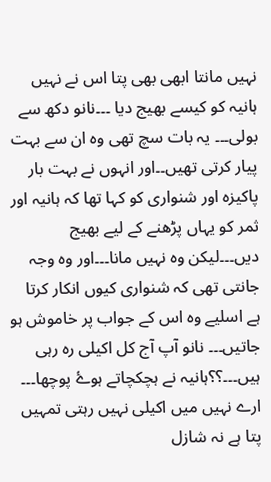نہیں مانتا ابھی بھی پتا اس نے نہیں ہانیہ کو کیسے بھیج دیا ۔۔۔نانو دکھ سے بولی۔۔۔ یہ بات سچ تھی وہ ان سے بہت پیار کرتی تھیں۔۔اور انہوں نے بہت بار پاکیزہ اور شنواری کو کہا تھا کہ ہانیہ اور ثمر کو یہاں پڑھنے کے لیے بھیج دیں۔۔۔لیکن وہ نہیں مانا۔۔۔اور وہ وجہ جانتی تھی کہ شنواری کیوں انکار کرتا ہے اسلیے وہ اس کے جواب پر خاموش ہو جاتیں۔۔۔ نانو آپ آج کل اکیلی ره رہی ہیں۔۔۔؟؟ہانیہ نے ہچکچاتے ہوۓ پوچھا۔۔۔ ارے نہیں میں اکیلی نہیں رہتی تمہیں پتا ہے نہ شازل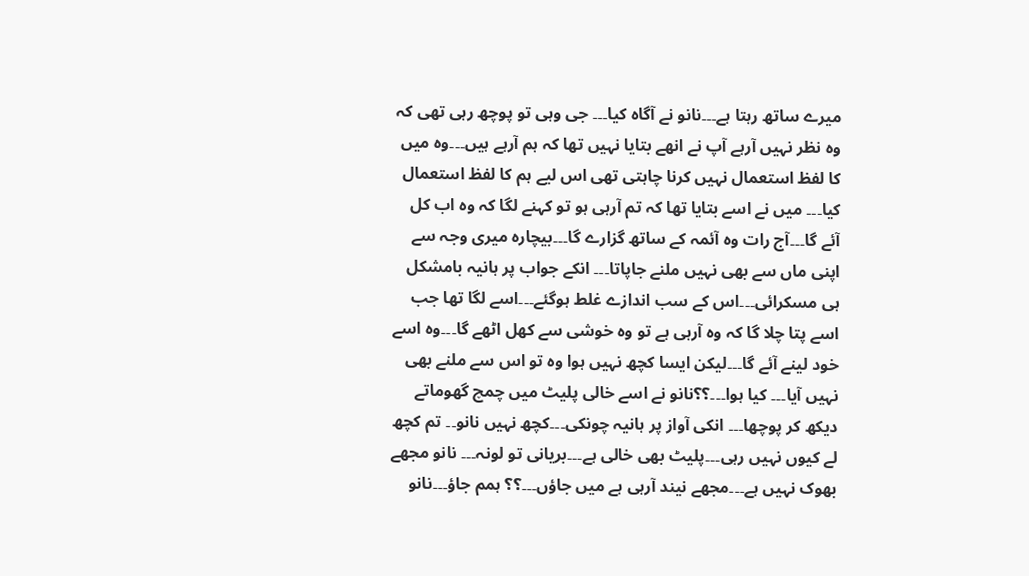میرے ساتھ رہتا ہے۔۔۔نانو نے آگاہ کیا۔۔۔ جی وہی تو پوچھ رہی تھی کہ وہ نظر نہیں آرہے آپ نے انھے بتایا نہیں تھا کہ ہم آرہے ہیں۔۔۔وہ میں کا لفظ استعمال نہیں کرنا چاہتی تھی اس لیے ہم کا لفظ استعمال کیا۔۔۔ میں نے اسے بتایا تھا کہ تم آرہی ہو تو کہنے لگا کہ وہ اب کل آئے گا۔۔۔آج رات وہ آئمہ کے ساتھ گزارے گا۔۔۔بیچارہ میری وجہ سے اپنی ماں سے بھی نہیں ملنے جاپاتا۔۔۔ انکے جواب پر ہانیہ بامشکل ہی مسکرائی۔۔۔اس کے سب اندازے غلط ہوگئے۔۔۔اسے لگا تھا جب اسے پتا چلا گا کہ وہ آرہی ہے تو وہ خوشی سے کھل اٹھے گا۔۔۔وہ اسے خود لینے آئے گا۔۔۔لیکن ایسا کچھ نہیں ہوا وہ تو اس سے ملنے بھی نہیں آیا۔۔۔ کیا ہوا۔۔۔؟؟نانو نے اسے خالی پلیٹ میں چمچ گھوماتے دیکھ کر پوچھا۔۔۔ انکی آواز پر ہانیہ چونکی۔۔۔کچھ نہیں نانو۔۔ تم کچھ لے کیوں نہیں رہی۔۔۔پلیٹ بھی خالی ہے۔۔۔بریانی تو لونہ۔۔۔ نانو مجھے بھوک نہیں ہے۔۔۔مجھے نیند آرہی ہے میں جاؤں۔۔۔؟؟ ہمم جاؤ۔۔۔نانو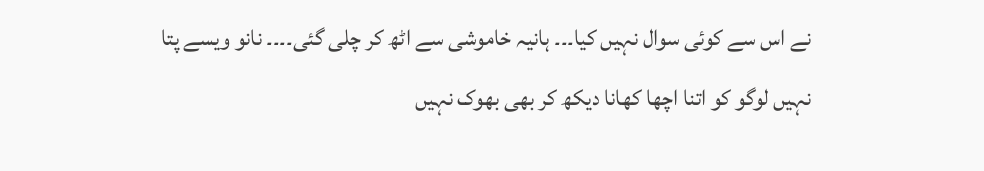نے اس سے کوئی سوال نہیں کیا۔۔۔ ہانیہ خاموشی سے اٹھ کر چلی گئی۔۔۔۔ نانو ویسے پتا نہیں لوگو کو اتنا اچھا کھانا دیکھ کر بھی بھوک نہیں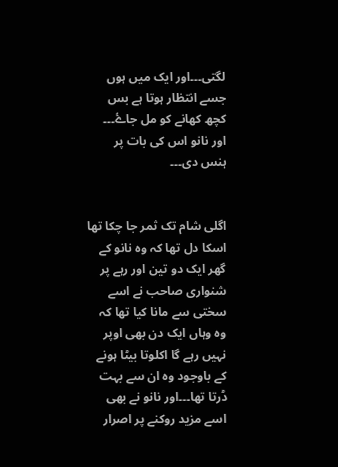لگتی۔۔۔اور ایک میں ہوں جسے انتظار ہوتا ہے بس کچھ کھانے کو مل جاۓ۔۔۔ اور نانو اس کی بات پر ہنس دی۔۔۔


اگلی شام تک ثمر جا چکا تھا اسکا دل تھا کہ وہ نانو کے گھر ایک دو تین اور رہے پر شنواری صاحب نے اسے سختی سے مانا کیا تھا کہ وہ وہاں ایک دن بھی اوپر نہیں رہے گا اکلوتا بیٹا ہونے کے باوجود وہ ان سے بہت ڈرتا تھا۔۔۔اور نانو نے بھی اسے مزید روکنے پر اصرار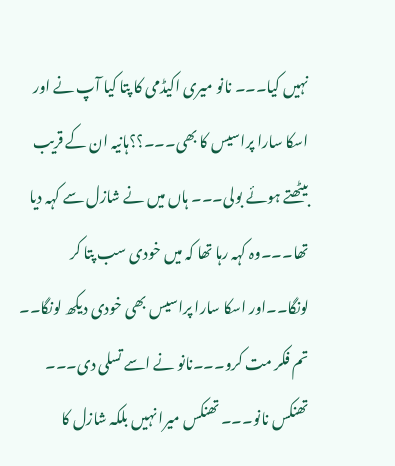نہیں کیا۔۔۔ نانو میری اکیڈمی کا پتا کیا آپ نے اور اسکا سارا پراسیس کا بھی۔۔۔؟؟ہانیہ ان کے قریب بیٹھتے ہوئے بولی۔۔۔ ہاں میں نے شازل سے کہہ دیا تھا۔۔۔وہ کہہ رہا تھا کہ میں خودی سب پتا کر لونگا۔۔اور اسکا سارا پراسیس بھی خودی دیکھ لونگا۔۔ تم فکر مت کرو۔۔۔نانو نے اسے تسلی دی۔۔۔ تھنکس نانو۔۔۔ تھنکس میرا نہیں بلکہ شازل کا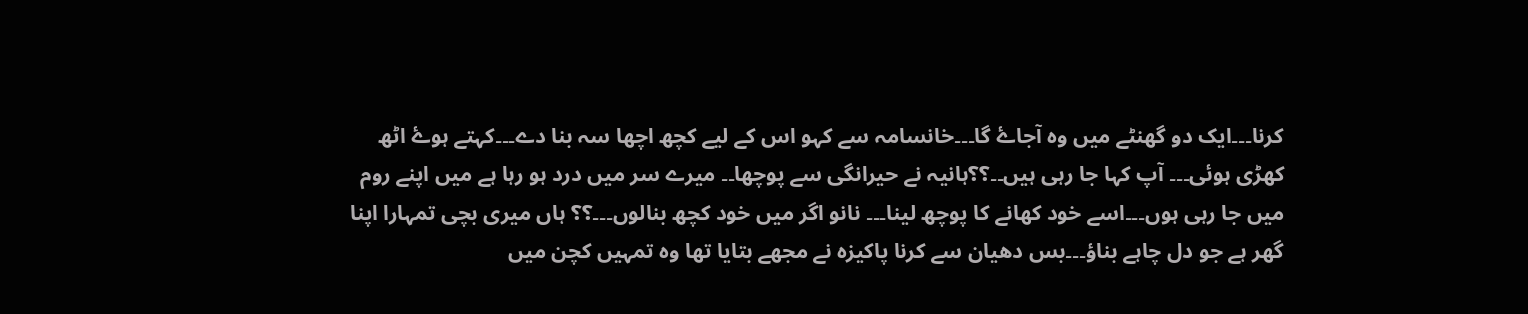کرنا۔۔۔ایک دو گھنٹے میں وہ آجاۓ گا۔۔۔خانسامہ سے کہو اس کے لیے کچھ اچھا سہ بنا دے۔۔۔کہتے ہوۓ اٹھ کھڑی ہوئی۔۔۔ آپ کہا جا رہی ہیں۔۔؟؟ہانیہ نے حیرانگی سے پوچھا۔۔ میرے سر میں درد ہو رہا ہے میں اپنے روم میں جا رہی ہوں۔۔۔اسے خود کھانے کا پوچھ لینا۔۔۔ نانو اگر میں خود کچھ بنالوں۔۔۔؟؟ ہاں میری بچی تمہارا اپنا گھر ہے جو دل چاہے بناؤ۔۔۔بس دھیان سے کرنا پاکیزہ نے مجھے بتایا تھا وہ تمہیں کچن میں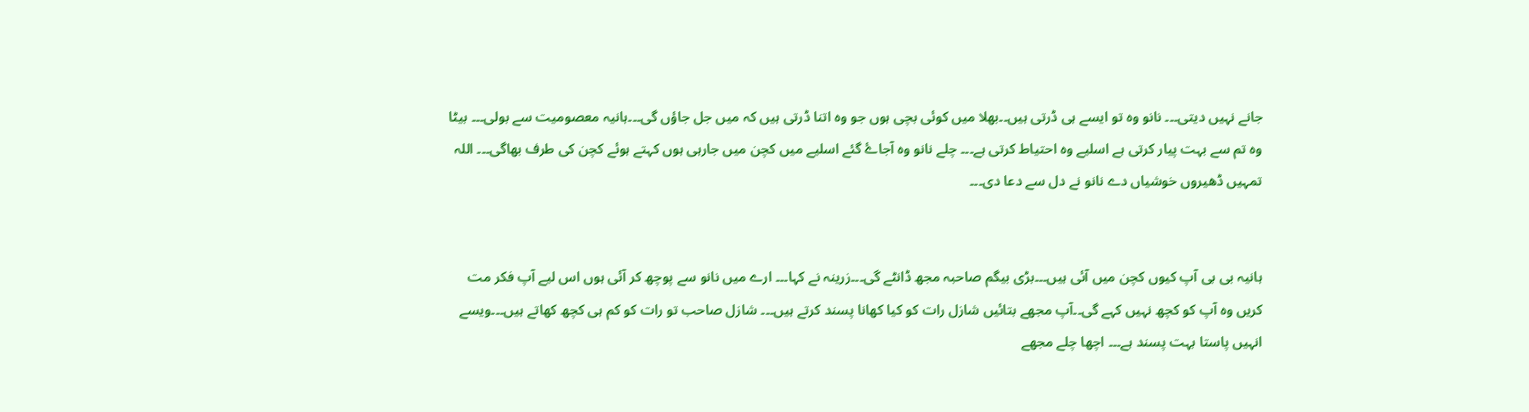جانے نہیں دیتی۔۔۔ نانو وہ تو ایسے ہی ڈرتی ہیں۔۔بھلا میں کوئی بچی ہوں جو وہ اتنا ڈرتی ہیں کہ میں جل جاؤں گی۔۔۔ہانیہ معصومیت سے بولی۔۔۔ بیٹا وہ تم سے بہت پیار کرتی ہے اسلیے وہ احتیاط کرتی ہے۔۔۔ چلے نانو وہ آجاۓ گئے اسلیے میں کچن میں جارہی ہوں کہتے ہوئے کچن کی طرف بھاگی۔۔۔ اللہ تمہیں ڈھیروں خوشیاں دے نانو نے دل سے دعا دی۔۔۔


ہانیہ بی بی آپ کیوں کچن میں آئی ہیں۔۔۔بڑی بیگم صاحبہ مجھ ڈانٹے گی۔۔۔زرینہ نے کہا۔۔۔ ارے میں نانو سے پوچھ کر آئی ہوں اس لیے آپ فکر مت کریں وہ آپ کو کچھ نہیں کہے گی۔۔آپ مجھے بتائیں شازل رات کو کیا کھانا پسند کرتے ہیں۔۔۔ شازل صاحب تو رات کو کم ہی کچھ کھاتے ہیں۔۔۔ویسے انہیں پاستا بہت پسند ہے۔۔۔ اچھا چلے مجھے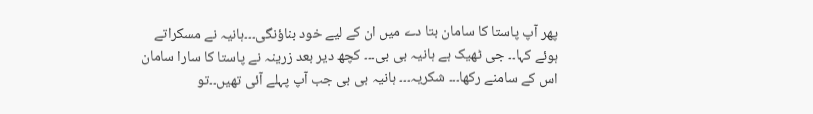پھر آپ پاستا کا سامان بتا دے میں ان کے لیے خود بناؤنگی۔۔۔ہانیہ نے مسکراتے ہوئے کہا۔۔ جی ٹھیک ہے ہانیہ بی بی۔۔۔ کچھ دیر بعد زرینہ نے پاستا کا سارا سامان اس کے سامنے رکھا۔۔۔ شکریہ۔۔۔ ہانیہ بی بی جب آپ پہلے آئی تھیں۔۔تو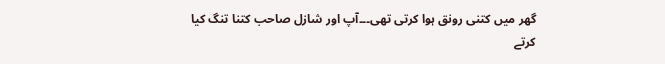گھر میں کتنی رونق ہوا کرتی تھی۔۔۔آپ اور شازل صاحب کتنا تنگ کیا کرتے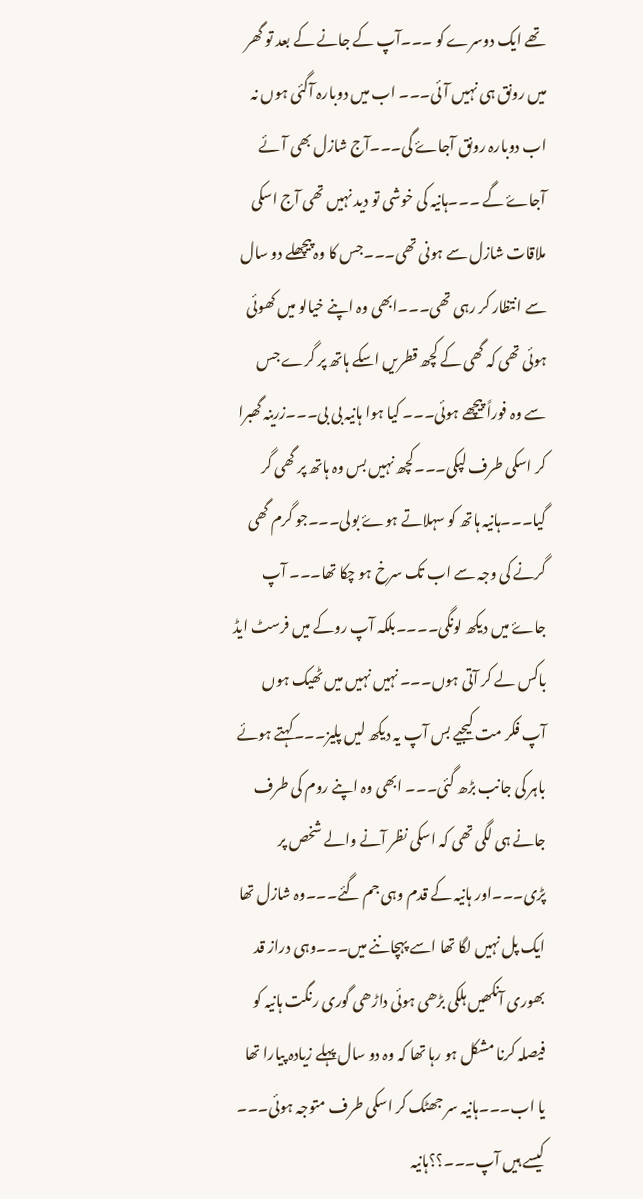تھے ایک دوسرے کو ۔۔۔آپ کے جانے کے بعد تو گھر میں رونق ہی نہیں آئی۔۔۔ اب میں دوبارہ آگئی ہوں نہ اب دوبارہ رونق آجاۓ گی۔۔۔آج شازل بھی آئے آجاۓ گے ۔۔۔ہانیہ کی خوشی تو دید نہیں تھی آج اسکی ملاقات شازل سے ہونی تھی۔۔۔جس کا وہ پیچھلے دو سال سے انتظار کر رہی تھی۔۔۔ابھی وہ اپنے خیالو میں کھوئی ہوئی تھی کہ گھی کے کچھ قطریں اسکے ہاتھ پر گرے جس سے وہ فوراً پیچھے ہوئی۔۔۔ کیا ہوا ہانیہ بی بی۔۔۔زرینہ گھبرا کر اسکی طرف لپکی۔۔۔کچھ نہیں بس وہ ہاتھ پر گھی گر گیا۔۔۔ہانیہ ہاتھ کو سہلاتے ہوۓ بولی۔۔۔جو گرم گھی گرنے کی وجہ سے اب تک سرخ ہو چکا تھا۔۔۔ آپ جاۓ میں دیکھ لونگی۔۔۔۔بلکہ آپ روکے میں فرسٹ ایڈ باکس لے کر آتی ہوں۔۔۔ نہیں نہیں میں ٹھیک ہوں آپ فکر مت کیجیے بس آپ یہ دیکھ لیں پلیز۔۔۔کہتے ہوئے باہر کی جانب بڑھ گئی۔۔۔ ابھی وہ اپنے روم کی طرف جانے ہی لگی تھی کہ اسکی نظر آنے والے شخص پر پڑی۔۔۔اور ہانیہ کے قدم وہی جم گئے۔۔۔وہ شازل تھا ایک پل نہیں لگا تھا اسے پہچاننے میں۔۔۔وہی دراز قد بھوری آنکھیں ہلکی بڑھی ہوئی داڑھی گوری رنگت ہانیہ کو فیصلہ کرنا مشکل ہو رہا تھا کہ وہ دو سال پہلے زیادہ پیارا تھا یا اب۔۔۔ہانیہ سر جھٹک کر اسکی طرف متوجہ ہوئی۔۔۔ کیسے ہیں آپ۔۔۔؟؟ہانیہ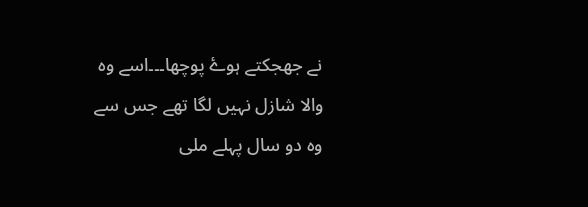نے جھجکتے ہوۓ پوچھا۔۔۔اسے وہ والا شازل نہیں لگا تھے جس سے وہ دو سال پہلے ملی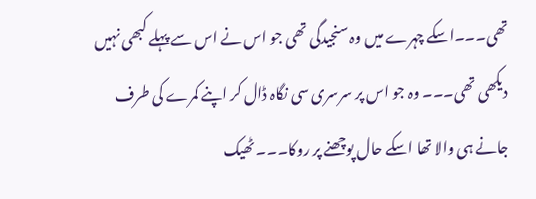تھی۔۔۔اسکے چہرے میں وہ سنجیدگی تھی جو اس نے اس سے پہلے کبھی نہیں دیکھی تھی۔۔۔ وہ جو اس پر سرسری سی نگاہ ڈال کر اپنے کمرے کی طرف جانے ہی والا تھا اسکے حال پوچھنے پر روکا۔۔۔ ٹھیک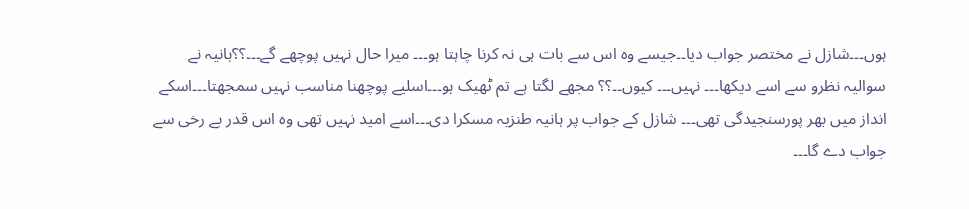ہوں۔۔۔شازل نے مختصر جواب دیا۔۔جیسے وہ اس سے بات ہی نہ کرنا چاہتا ہو۔۔۔ میرا حال نہیں پوچھے گے۔۔۔؟؟ہانیہ نے سوالیہ نظرو سے اسے دیکھا۔۔۔ نہیں۔۔۔ کیوں۔۔؟؟ مجھے لگتا ہے تم ٹھیک ہو۔۔۔اسلیے پوچھنا مناسب نہیں سمجھتا۔۔۔اسکے انداز میں بھر پورسنجیدگی تھی۔۔۔ شازل کے جواب پر ہانیہ طنزیہ مسکرا دی۔۔۔اسے امید نہیں تھی وہ اس قدر بے رخی سے جواب دے گا۔۔۔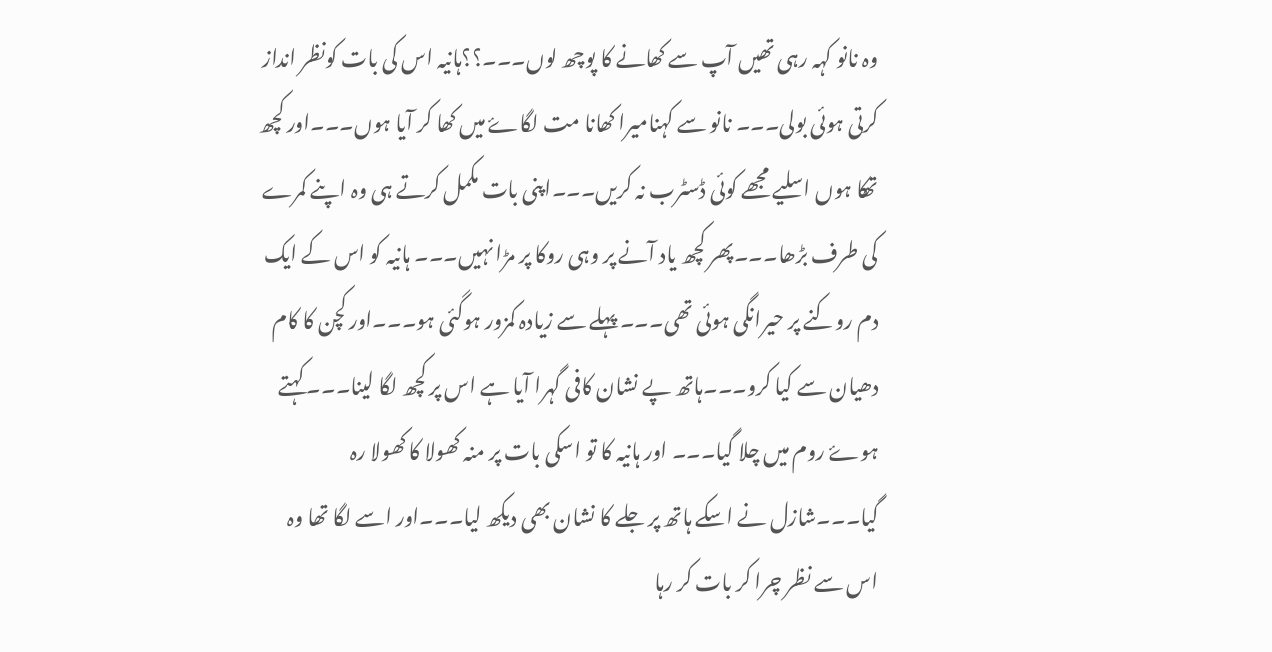وہ نانو کہہ رہی تھیں آپ سے کھانے کا پوچھ لوں۔۔۔؟؟ہانیہ اس کی بات کونظر انداز کرتی ہوئی بولی۔۔۔ نانو سے کہنامیرا کھانا مت لگاۓ میں کھا کر آیا ہوں۔۔۔اور کچھ تھکا ہوں اسلیے مجھے کوئی ڈسٹرب نہ کریں۔۔۔اپنی بات مکمل کرتے ہی وہ اپنے کمرے کی طرف بڑھا۔۔۔پھر کچھ یاد آنے پر وہی روکا پر مڑا نہیں۔۔۔ ہانیہ کو اس کے ایک دم روکنے پر حیرانگی ہوئی تھی۔۔۔ پہلے سے زیادہ کمزور ہوگئی ہو۔۔۔اور کچن کا کام دھیان سے کیا کرو۔۔۔ہاتھ پے نشان کافی گہرا آیا ہے اس پر کچھ لگا لینا۔۔۔ کہتے ہوۓ روم میں چلا گیا۔۔۔ اور ہانیہ کا تو اسکی بات پر منہ کھولا کا کھولا رہ گیا۔۔۔شازل نے اسکے ہاتھ پر جلے کا نشان بھی دیکھ لیا۔۔۔اور اسے لگا تھا وہ اس سے نظر چرا کر بات کر رہا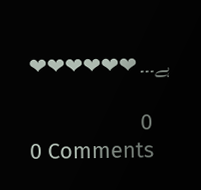ہے۔۔۔ ❤❤❤❤❤❤

   0
0 Comments